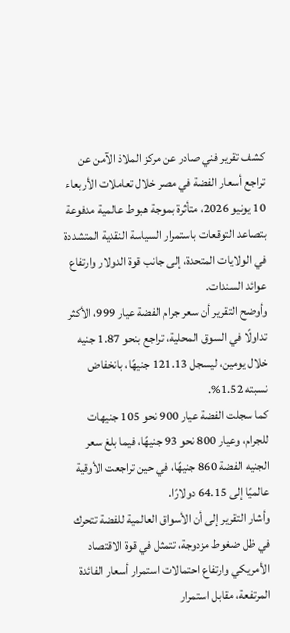كشف تقرير فني صادر عن مركز الملاذ الآمن عن تراجع أسعار الفضة في مصر خلال تعاملات الأربعاء 10 يونيو 2026، متأثرة بموجة هبوط عالمية مدفوعة بتصاعد التوقعات باستمرار السياسة النقدية المتشددة في الولايات المتحدة، إلى جانب قوة الدولار وارتفاع عوائد السندات.
وأوضح التقرير أن سعر جرام الفضة عيار 999، الأكثر تداولًا في السوق المحلية، تراجع بنحو 1.87 جنيه خلال يومين، ليسجل 121.13 جنيهًا، بانخفاض نسبته 1.52%.
كما سجلت الفضة عيار 900 نحو 105 جنيهات للجرام، وعيار 800 نحو 93 جنيهًا، فيما بلغ سعر الجنيه الفضة 860 جنيهًا، في حين تراجعت الأوقية عالميًا إلى 64.15 دولارًا.
وأشار التقرير إلى أن الأسواق العالمية للفضة تتحرك في ظل ضغوط مزدوجة، تتمثل في قوة الاقتصاد الأمريكي وارتفاع احتمالات استمرار أسعار الفائدة المرتفعة، مقابل استمرار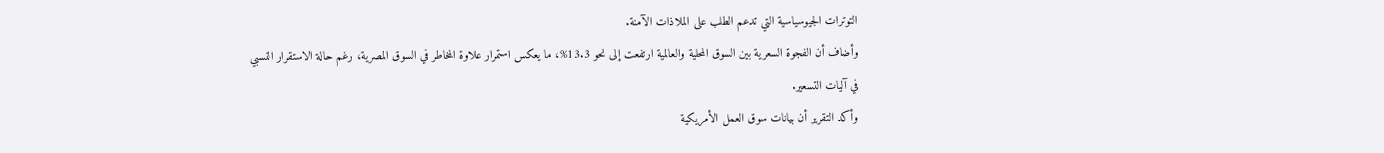التوترات الجيوسياسية التي تدعم الطلب على الملاذات الآمنة.
وأضاف أن الفجوة السعرية بين السوق المحلية والعالمية ارتفعت إلى نحو 13.3%، ما يعكس استمرار علاوة المخاطر في السوق المصرية، رغم حالة الاستقرار النسبي في آليات التسعير.
وأكد التقرير أن بيانات سوق العمل الأمريكية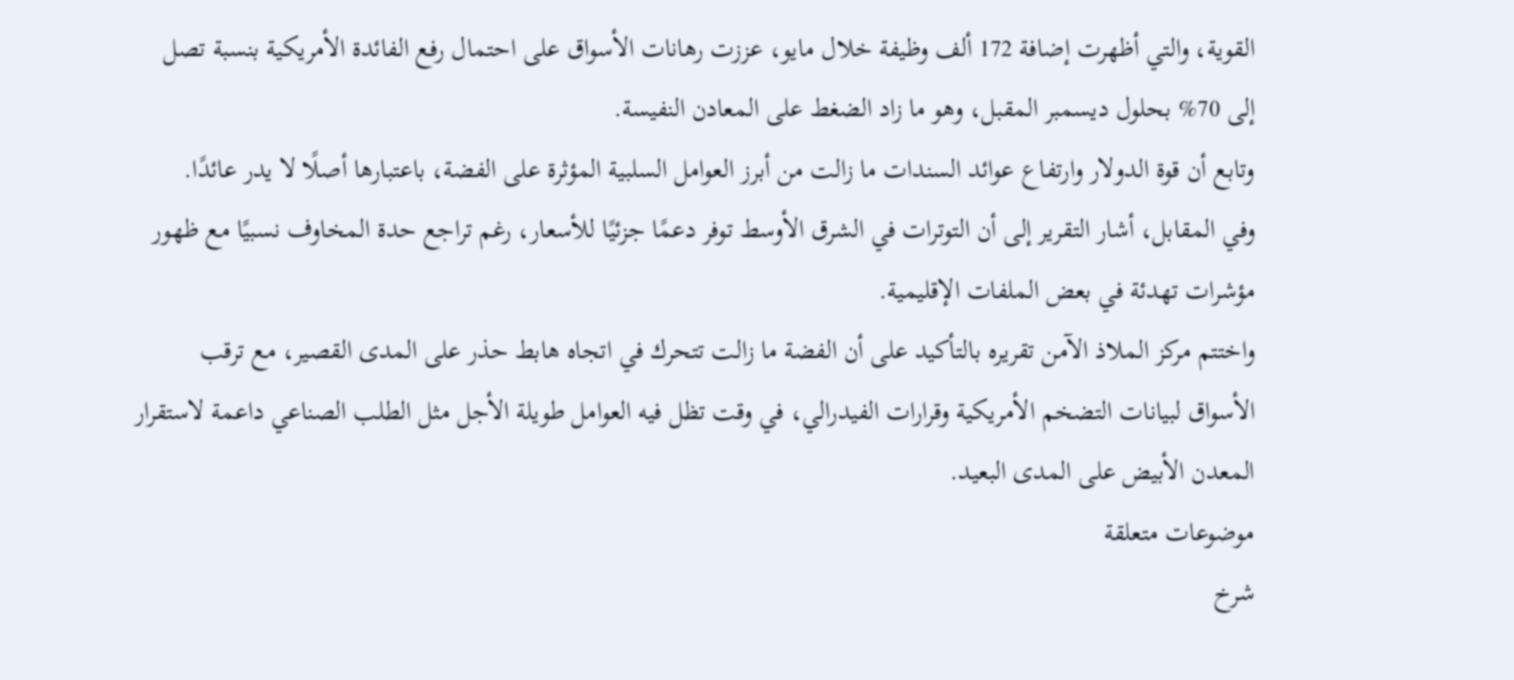القوية، والتي أظهرت إضافة 172 ألف وظيفة خلال مايو، عززت رهانات الأسواق على احتمال رفع الفائدة الأمريكية بنسبة تصل إلى 70% بحلول ديسمبر المقبل، وهو ما زاد الضغط على المعادن النفيسة.
وتابع أن قوة الدولار وارتفاع عوائد السندات ما زالت من أبرز العوامل السلبية المؤثرة على الفضة، باعتبارها أصلًا لا يدر عائدًا.
وفي المقابل، أشار التقرير إلى أن التوترات في الشرق الأوسط توفر دعمًا جزئيًا للأسعار، رغم تراجع حدة المخاوف نسبيًا مع ظهور مؤشرات تهدئة في بعض الملفات الإقليمية.
واختتم مركز الملاذ الآمن تقريره بالتأكيد على أن الفضة ما زالت تتحرك في اتجاه هابط حذر على المدى القصير، مع ترقب الأسواق لبيانات التضخم الأمريكية وقرارات الفيدرالي، في وقت تظل فيه العوامل طويلة الأجل مثل الطلب الصناعي داعمة لاستقرار المعدن الأبيض على المدى البعيد.
موضوعات متعلقة
شرخ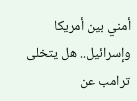أمني بين أمريكا وإسرائيل.. هل يتخلى ترامب عن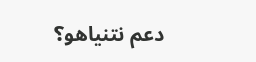دعم نتنياهو؟